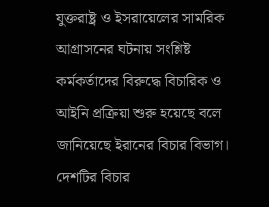যুক্তরাষ্ট্র ও ইসরায়েলের সামরিক আগ্রাসনের ঘটনায় সংশ্লিষ্ট কর্মকর্তাদের বিরুদ্ধে বিচারিক ও আইনি প্রক্রিয়া শুরু হয়েছে বলে জানিয়েছে ইরানের বিচার বিভাগ। দেশটির বিচার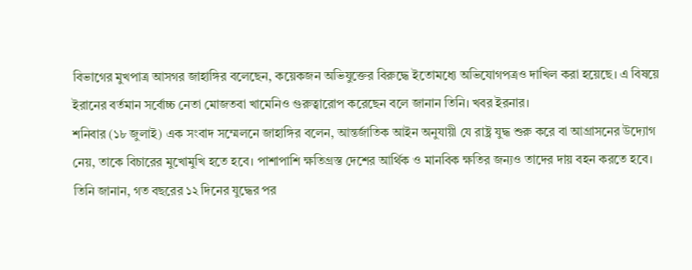বিভাগের মুখপাত্র আসগর জাহাঙ্গির বলেছেন, কয়েকজন অভিযুক্তের বিরুদ্ধে ইতোমধ্যে অভিযোগপত্রও দাখিল করা হয়েছে। এ বিষয়ে ইরানের বর্তমান সর্বোচ্চ নেতা মোজতবা খামেনিও গুরুত্বারোপ করেছেন বলে জানান তিনি। খবর ইরনার।
শনিবার (১৮ জুলাই) এক সংবাদ সম্মেলনে জাহাঙ্গির বলেন, আন্তর্জাতিক আইন অনুযায়ী যে রাষ্ট্র যুদ্ধ শুরু করে বা আগ্রাসনের উদ্যোগ নেয়, তাকে বিচারের মুখোমুখি হতে হবে। পাশাপাশি ক্ষতিগ্রস্ত দেশের আর্থিক ও মানবিক ক্ষতির জন্যও তাদের দায় বহন করতে হবে।
তিনি জানান, গত বছরের ১২ দিনের যুদ্ধের পর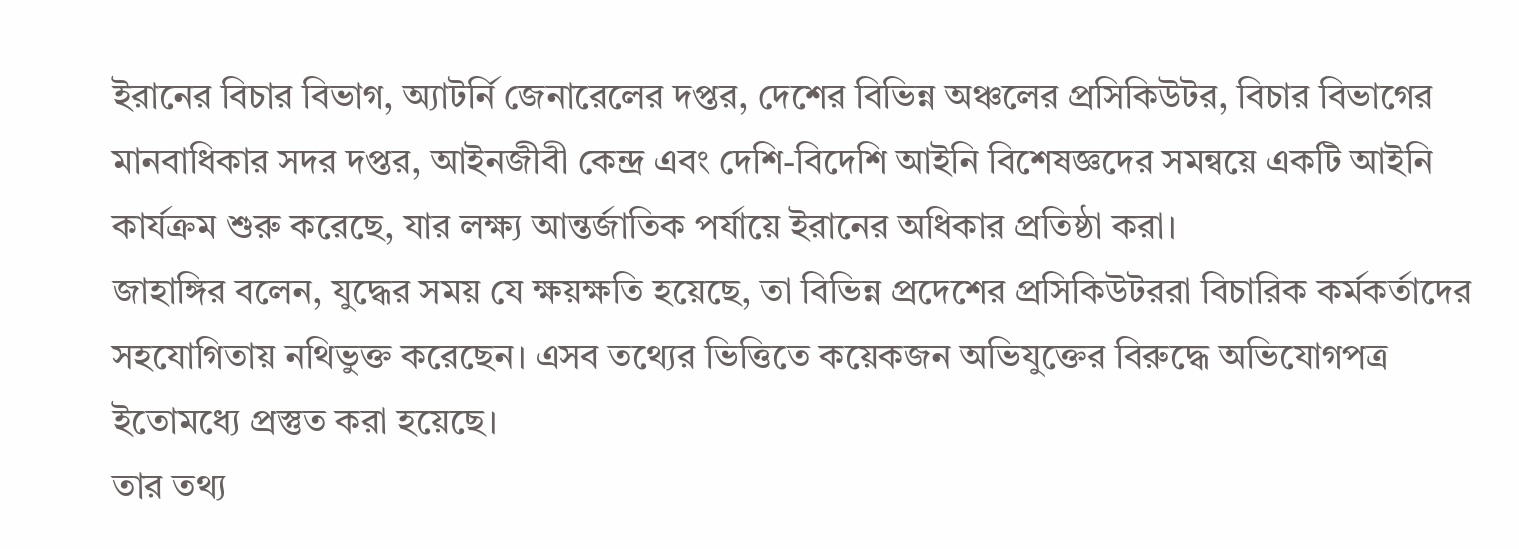ইরানের বিচার বিভাগ, অ্যাটর্নি জেনারেলের দপ্তর, দেশের বিভিন্ন অঞ্চলের প্রসিকিউটর, বিচার বিভাগের মানবাধিকার সদর দপ্তর, আইনজীবী কেন্দ্র এবং দেশি-বিদেশি আইনি বিশেষজ্ঞদের সমন্বয়ে একটি আইনি কার্যক্রম শুরু করেছে, যার লক্ষ্য আন্তর্জাতিক পর্যায়ে ইরানের অধিকার প্রতিষ্ঠা করা।
জাহাঙ্গির বলেন, যুদ্ধের সময় যে ক্ষয়ক্ষতি হয়েছে, তা বিভিন্ন প্রদেশের প্রসিকিউটররা বিচারিক কর্মকর্তাদের সহযোগিতায় নথিভুক্ত করেছেন। এসব তথ্যের ভিত্তিতে কয়েকজন অভিযুক্তের বিরুদ্ধে অভিযোগপত্র ইতোমধ্যে প্রস্তুত করা হয়েছে।
তার তথ্য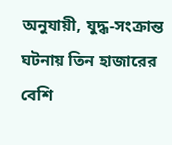অনুযায়ী, যুদ্ধ-সংক্রান্ত ঘটনায় তিন হাজারের বেশি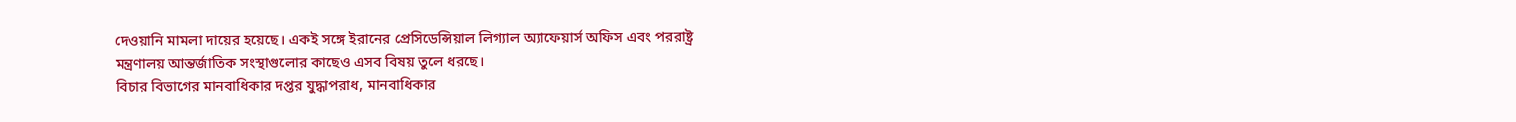দেওয়ানি মামলা দায়ের হয়েছে। একই সঙ্গে ইরানের প্রেসিডেন্সিয়াল লিগ্যাল অ্যাফেয়ার্স অফিস এবং পররাষ্ট্র মন্ত্রণালয় আন্তর্জাতিক সংস্থাগুলোর কাছেও এসব বিষয় তুলে ধরছে।
বিচার বিভাগের মানবাধিকার দপ্তর যুদ্ধাপরাধ, মানবাধিকার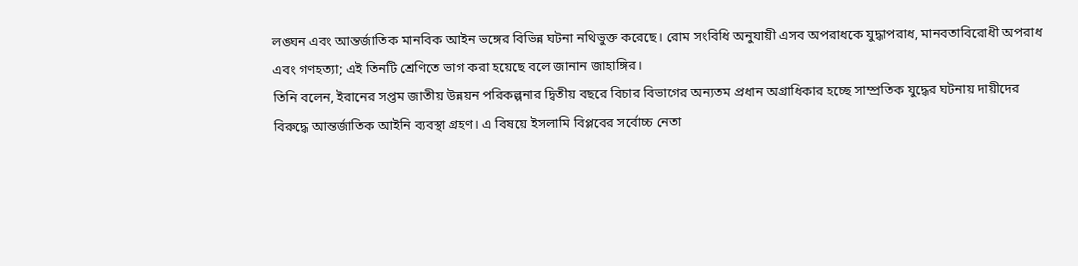লঙ্ঘন এবং আন্তর্জাতিক মানবিক আইন ভঙ্গের বিভিন্ন ঘটনা নথিভুক্ত করেছে। রোম সংবিধি অনুযায়ী এসব অপরাধকে যুদ্ধাপরাধ, মানবতাবিরোধী অপরাধ এবং গণহত্যা; এই তিনটি শ্রেণিতে ভাগ করা হয়েছে বলে জানান জাহাঙ্গির।
তিনি বলেন, ইরানের সপ্তম জাতীয় উন্নয়ন পরিকল্পনার দ্বিতীয় বছরে বিচার বিভাগের অন্যতম প্রধান অগ্রাধিকার হচ্ছে সাম্প্রতিক যুদ্ধের ঘটনায় দায়ীদের বিরুদ্ধে আন্তর্জাতিক আইনি ব্যবস্থা গ্রহণ। এ বিষয়ে ইসলামি বিপ্লবের সর্বোচ্চ নেতা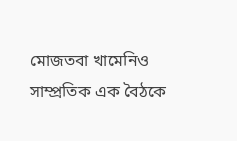মোজতবা খামেনিও সাম্প্রতিক এক বৈঠকে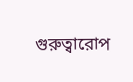গুরুত্বারোপ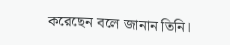করেছেন বলে জানান তিনি।